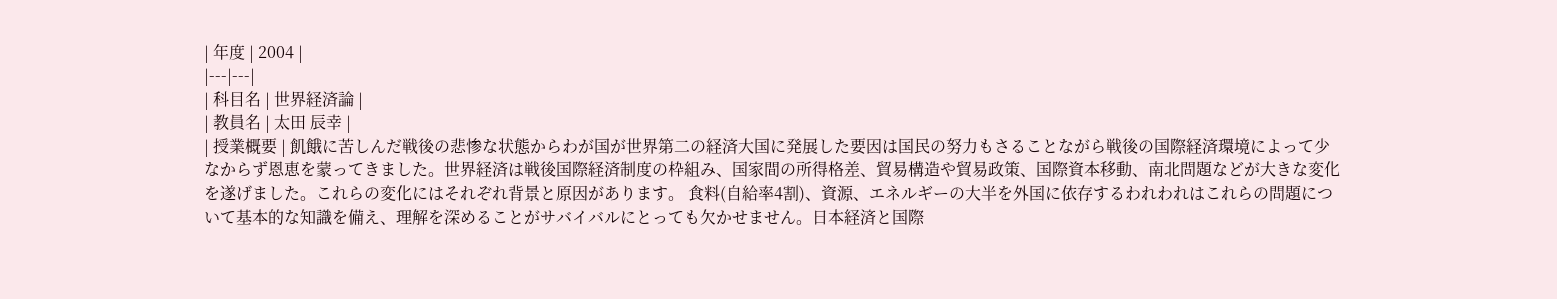| 年度 | 2004 |
|---|---|
| 科目名 | 世界経済論 |
| 教員名 | 太田 辰幸 |
| 授業概要 | 飢餓に苦しんだ戦後の悲惨な状態からわが国が世界第二の経済大国に発展した要因は国民の努力もさることながら戦後の国際経済環境によって少なからず恩恵を蒙ってきました。世界経済は戦後国際経済制度の枠組み、国家間の所得格差、貿易構造や貿易政策、国際資本移動、南北問題などが大きな変化を遂げました。これらの変化にはそれぞれ背景と原因があります。 食料(自給率4割)、資源、エネルギーの大半を外国に依存するわれわれはこれらの問題について基本的な知識を備え、理解を深めることがサバイバルにとっても欠かせません。日本経済と国際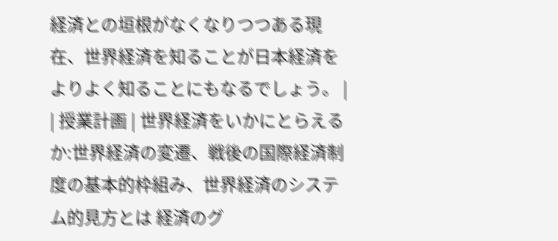経済との垣根がなくなりつつある現在、世界経済を知ることが日本経済をよりよく知ることにもなるでしょう。 |
| 授業計画 | 世界経済をいかにとらえるか:世界経済の変遷、戦後の国際経済制度の基本的枠組み、世界経済のシステム的見方とは 経済のグ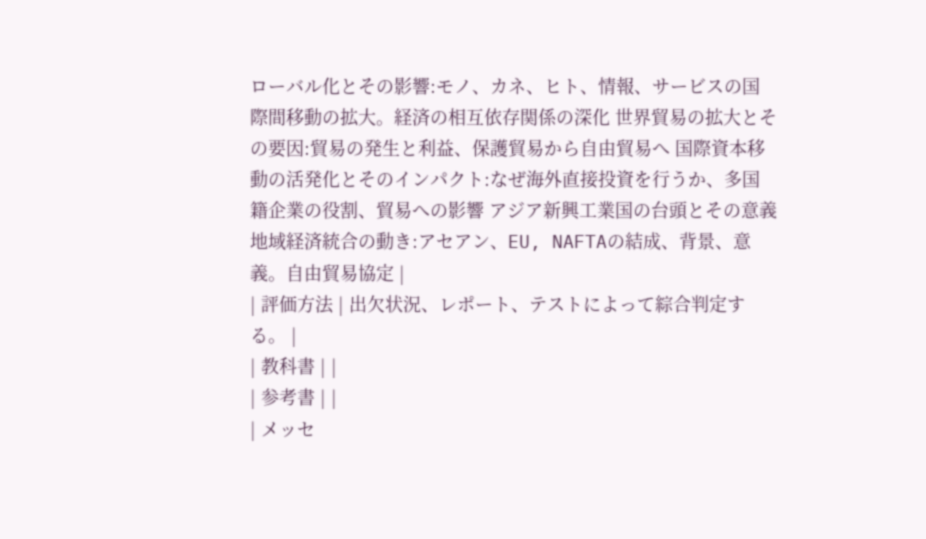ローバル化とその影響:モノ、カネ、ヒト、情報、サービスの国際間移動の拡大。経済の相互依存関係の深化 世界貿易の拡大とその要因:貿易の発生と利益、保護貿易から自由貿易へ 国際資本移動の活発化とそのインパクト:なぜ海外直接投資を行うか、多国籍企業の役割、貿易への影響 アジア新興工業国の台頭とその意義 地域経済統合の動き:アセアン、EU, NAFTAの結成、背景、意義。自由貿易協定 |
| 評価方法 | 出欠状況、レポート、テストによって綜合判定する。 |
| 教科書 | |
| 参考書 | |
| メッセ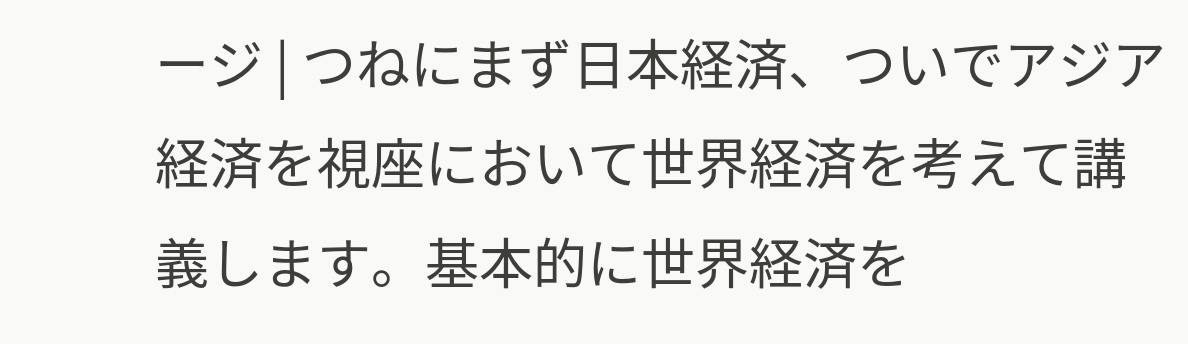ージ | つねにまず日本経済、ついでアジア経済を視座において世界経済を考えて講義します。基本的に世界経済を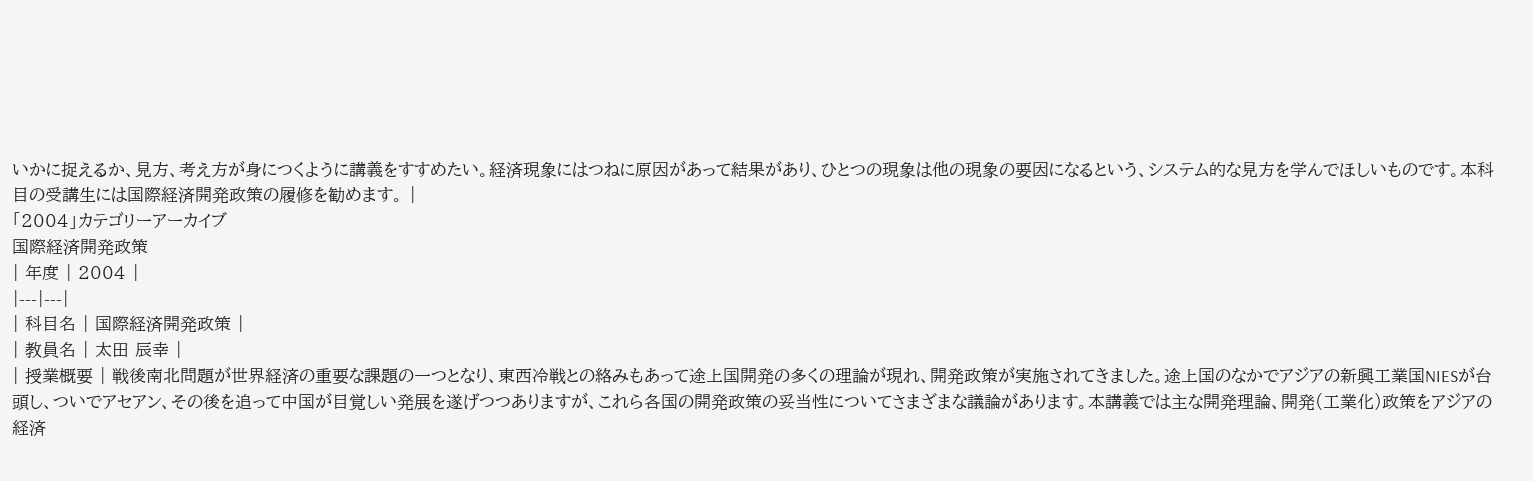いかに捉えるか、見方、考え方が身につくように講義をすすめたい。経済現象にはつねに原因があって結果があり、ひとつの現象は他の現象の要因になるという、システム的な見方を学んでほしいものです。本科目の受講生には国際経済開発政策の履修を勧めます。 |
「2004」カテゴリーアーカイブ
国際経済開発政策
| 年度 | 2004 |
|---|---|
| 科目名 | 国際経済開発政策 |
| 教員名 | 太田 辰幸 |
| 授業概要 | 戦後南北問題が世界経済の重要な課題の一つとなり、東西冷戦との絡みもあって途上国開発の多くの理論が現れ、開発政策が実施されてきました。途上国のなかでアジアの新興工業国NIESが台頭し、ついでアセアン、その後を追って中国が目覚しい発展を遂げつつありますが、これら各国の開発政策の妥当性についてさまざまな議論があります。本講義では主な開発理論、開発(工業化)政策をアジアの経済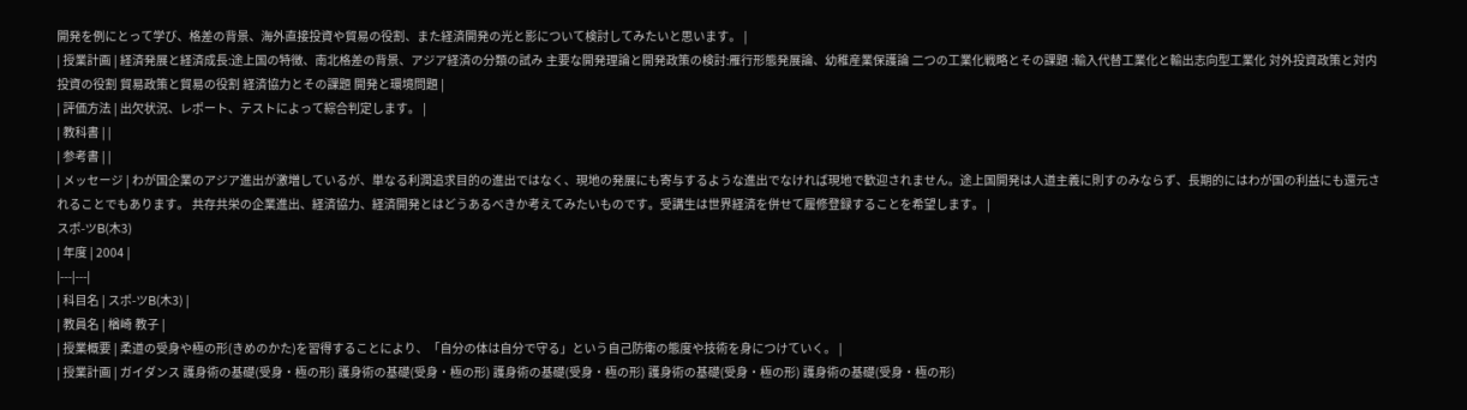開発を例にとって学び、格差の背景、海外直接投資や貿易の役割、また経済開発の光と影について検討してみたいと思います。 |
| 授業計画 | 経済発展と経済成長:途上国の特徴、南北格差の背景、アジア経済の分類の試み 主要な開発理論と開発政策の検討:雁行形態発展論、幼稚産業保護論 二つの工業化戦略とその課題 :輸入代替工業化と輸出志向型工業化 対外投資政策と対内投資の役割 貿易政策と貿易の役割 経済協力とその課題 開発と環境問題 |
| 評価方法 | 出欠状況、レポート、テストによって綜合判定します。 |
| 教科書 | |
| 参考書 | |
| メッセージ | わが国企業のアジア進出が激増しているが、単なる利潤追求目的の進出ではなく、現地の発展にも寄与するような進出でなければ現地で歓迎されません。途上国開発は人道主義に則すのみならず、長期的にはわが国の利益にも還元されることでもあります。 共存共栄の企業進出、経済協力、経済開発とはどうあるべきか考えてみたいものです。受講生は世界経済を併せて履修登録することを希望します。 |
スポ-ツB(木3)
| 年度 | 2004 |
|---|---|
| 科目名 | スポ-ツB(木3) |
| 教員名 | 楢崎 教子 |
| 授業概要 | 柔道の受身や極の形(きめのかた)を習得することにより、「自分の体は自分で守る」という自己防衛の態度や技術を身につけていく。 |
| 授業計画 | ガイダンス 護身術の基礎(受身・極の形) 護身術の基礎(受身・極の形) 護身術の基礎(受身・極の形) 護身術の基礎(受身・極の形) 護身術の基礎(受身・極の形)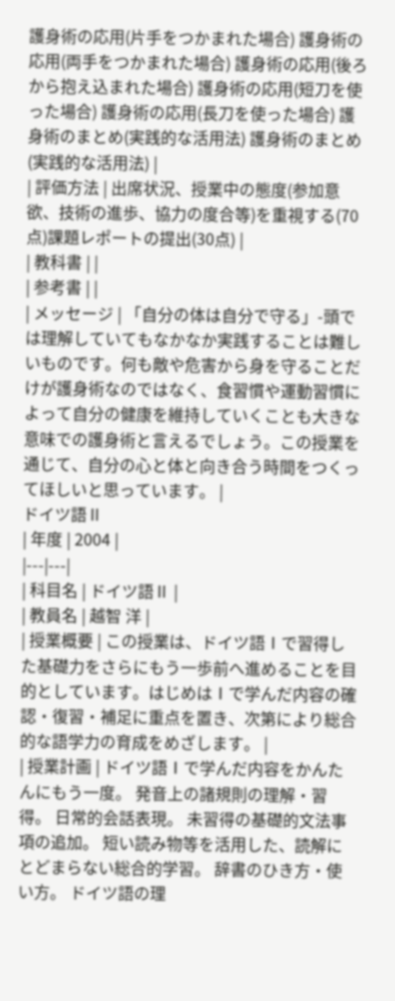護身術の応用(片手をつかまれた場合) 護身術の応用(両手をつかまれた場合) 護身術の応用(後ろから抱え込まれた場合) 護身術の応用(短刀を使った場合) 護身術の応用(長刀を使った場合) 護身術のまとめ(実践的な活用法) 護身術のまとめ(実践的な活用法) |
| 評価方法 | 出席状況、授業中の態度(参加意欲、技術の進歩、協力の度合等)を重視する(70点)課題レポートの提出(30点) |
| 教科書 | |
| 参考書 | |
| メッセージ | 「自分の体は自分で守る」-頭では理解していてもなかなか実践することは難しいものです。何も敵や危害から身を守ることだけが護身術なのではなく、食習慣や運動習慣によって自分の健康を維持していくことも大きな意味での護身術と言えるでしょう。この授業を通じて、自分の心と体と向き合う時間をつくってほしいと思っています。 |
ドイツ語Ⅱ
| 年度 | 2004 |
|---|---|
| 科目名 | ドイツ語Ⅱ |
| 教員名 | 越智 洋 |
| 授業概要 | この授業は、ドイツ語Ⅰで習得した基礎力をさらにもう一歩前へ進めることを目的としています。はじめはⅠで学んだ内容の確認・復習・補足に重点を置き、次第により総合的な語学力の育成をめざします。 |
| 授業計画 | ドイツ語Ⅰで学んだ内容をかんたんにもう一度。 発音上の諸規則の理解・習得。 日常的会話表現。 未習得の基礎的文法事項の追加。 短い読み物等を活用した、読解にとどまらない総合的学習。 辞書のひき方・使い方。 ドイツ語の理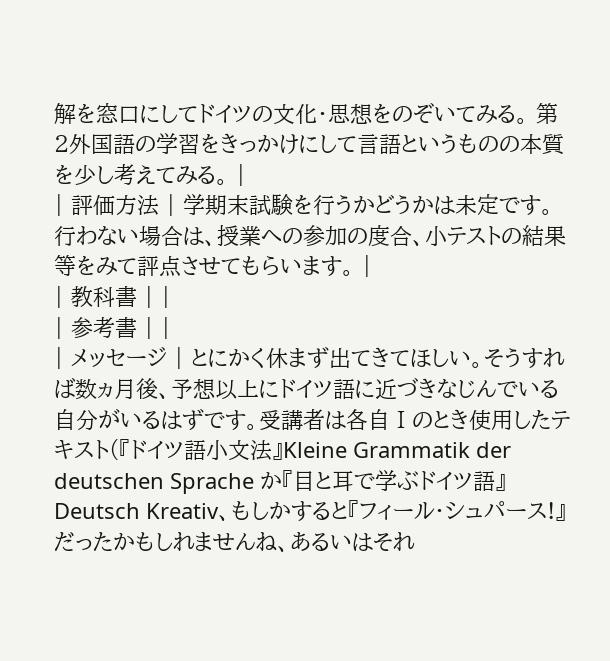解を窓口にしてドイツの文化・思想をのぞいてみる。 第2外国語の学習をきっかけにして言語というものの本質を少し考えてみる。 |
| 評価方法 | 学期末試験を行うかどうかは未定です。行わない場合は、授業への参加の度合、小テストの結果等をみて評点させてもらいます。 |
| 教科書 | |
| 参考書 | |
| メッセージ | とにかく休まず出てきてほしい。そうすれば数ヵ月後、予想以上にドイツ語に近づきなじんでいる自分がいるはずです。受講者は各自Ⅰのとき使用したテキスト(『ドイツ語小文法』Kleine Grammatik der deutschen Sprache か『目と耳で学ぶドイツ語』Deutsch Kreativ、もしかすると『フィール・シュパース!』だったかもしれませんね、あるいはそれ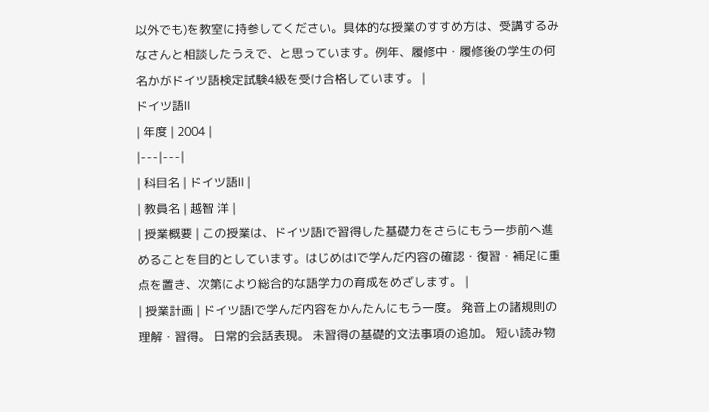以外でも)を教室に持参してください。具体的な授業のすすめ方は、受講するみなさんと相談したうえで、と思っています。例年、履修中・履修後の学生の何名かがドイツ語検定試験4級を受け合格しています。 |
ドイツ語Ⅱ
| 年度 | 2004 |
|---|---|
| 科目名 | ドイツ語Ⅱ |
| 教員名 | 越智 洋 |
| 授業概要 | この授業は、ドイツ語Ⅰで習得した基礎力をさらにもう一歩前へ進めることを目的としています。はじめはⅠで学んだ内容の確認・復習・補足に重点を置き、次第により総合的な語学力の育成をめざします。 |
| 授業計画 | ドイツ語Ⅰで学んだ内容をかんたんにもう一度。 発音上の諸規則の理解・習得。 日常的会話表現。 未習得の基礎的文法事項の追加。 短い読み物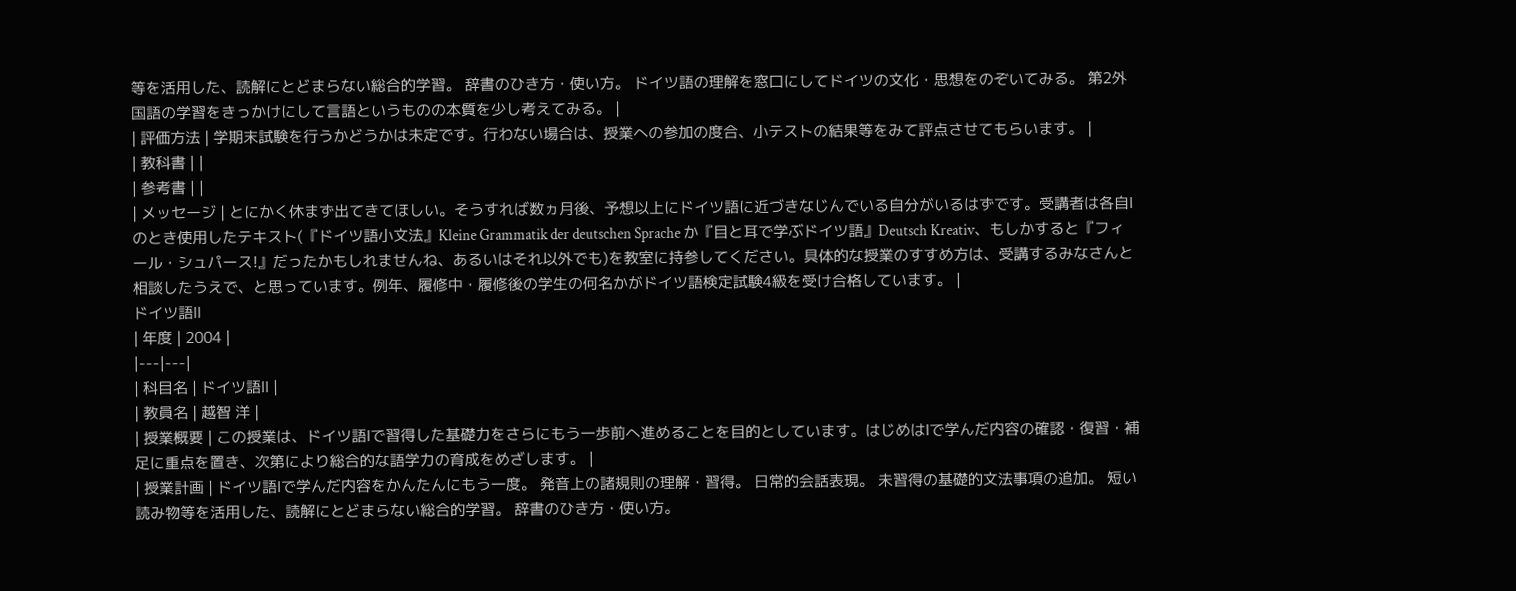等を活用した、読解にとどまらない総合的学習。 辞書のひき方・使い方。 ドイツ語の理解を窓口にしてドイツの文化・思想をのぞいてみる。 第2外国語の学習をきっかけにして言語というものの本質を少し考えてみる。 |
| 評価方法 | 学期末試験を行うかどうかは未定です。行わない場合は、授業への参加の度合、小テストの結果等をみて評点させてもらいます。 |
| 教科書 | |
| 参考書 | |
| メッセージ | とにかく休まず出てきてほしい。そうすれば数ヵ月後、予想以上にドイツ語に近づきなじんでいる自分がいるはずです。受講者は各自Ⅰのとき使用したテキスト(『ドイツ語小文法』Kleine Grammatik der deutschen Sprache か『目と耳で学ぶドイツ語』Deutsch Kreativ、もしかすると『フィール・シュパース!』だったかもしれませんね、あるいはそれ以外でも)を教室に持参してください。具体的な授業のすすめ方は、受講するみなさんと相談したうえで、と思っています。例年、履修中・履修後の学生の何名かがドイツ語検定試験4級を受け合格しています。 |
ドイツ語Ⅱ
| 年度 | 2004 |
|---|---|
| 科目名 | ドイツ語Ⅱ |
| 教員名 | 越智 洋 |
| 授業概要 | この授業は、ドイツ語Ⅰで習得した基礎力をさらにもう一歩前へ進めることを目的としています。はじめはⅠで学んだ内容の確認・復習・補足に重点を置き、次第により総合的な語学力の育成をめざします。 |
| 授業計画 | ドイツ語Ⅰで学んだ内容をかんたんにもう一度。 発音上の諸規則の理解・習得。 日常的会話表現。 未習得の基礎的文法事項の追加。 短い読み物等を活用した、読解にとどまらない総合的学習。 辞書のひき方・使い方。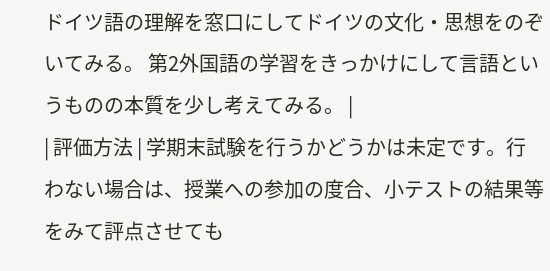ドイツ語の理解を窓口にしてドイツの文化・思想をのぞいてみる。 第2外国語の学習をきっかけにして言語というものの本質を少し考えてみる。 |
| 評価方法 | 学期末試験を行うかどうかは未定です。行わない場合は、授業への参加の度合、小テストの結果等をみて評点させても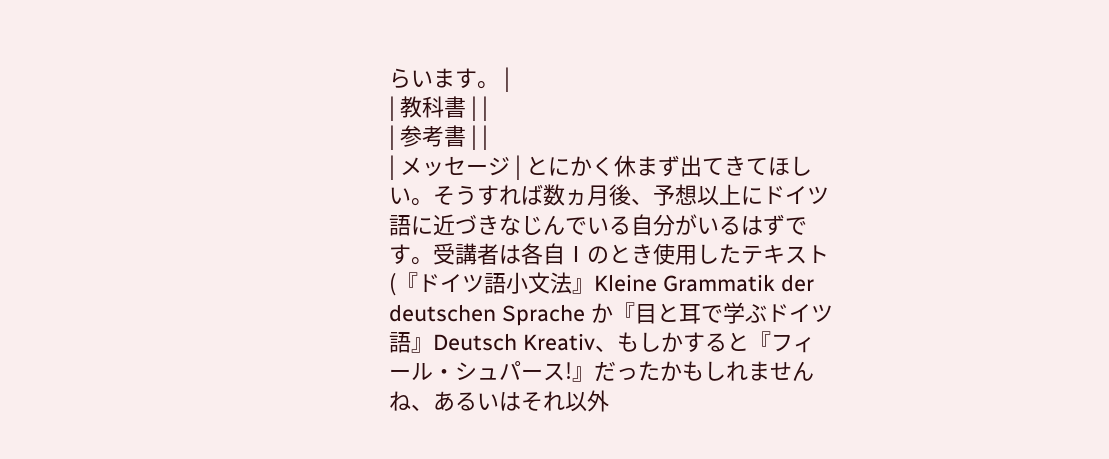らいます。 |
| 教科書 | |
| 参考書 | |
| メッセージ | とにかく休まず出てきてほしい。そうすれば数ヵ月後、予想以上にドイツ語に近づきなじんでいる自分がいるはずです。受講者は各自Ⅰのとき使用したテキスト(『ドイツ語小文法』Kleine Grammatik der deutschen Sprache か『目と耳で学ぶドイツ語』Deutsch Kreativ、もしかすると『フィール・シュパース!』だったかもしれませんね、あるいはそれ以外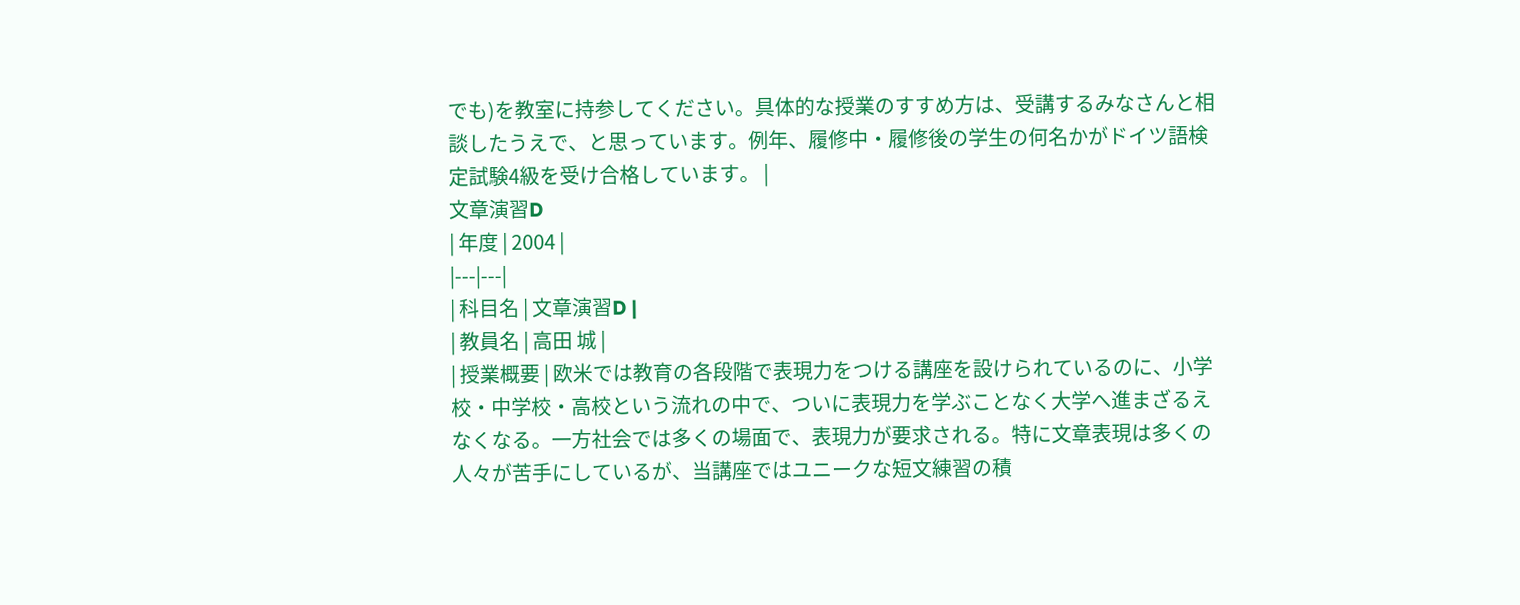でも)を教室に持参してください。具体的な授業のすすめ方は、受講するみなさんと相談したうえで、と思っています。例年、履修中・履修後の学生の何名かがドイツ語検定試験4級を受け合格しています。 |
文章演習D
| 年度 | 2004 |
|---|---|
| 科目名 | 文章演習D |
| 教員名 | 高田 城 |
| 授業概要 | 欧米では教育の各段階で表現力をつける講座を設けられているのに、小学校・中学校・高校という流れの中で、ついに表現力を学ぶことなく大学へ進まざるえなくなる。一方社会では多くの場面で、表現力が要求される。特に文章表現は多くの人々が苦手にしているが、当講座ではユニークな短文練習の積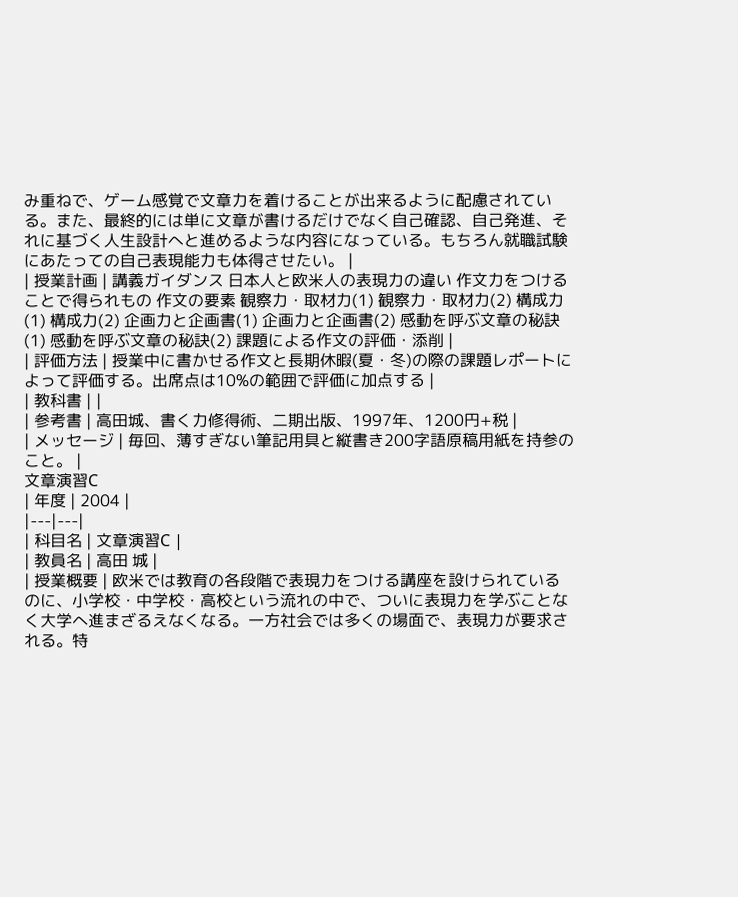み重ねで、ゲーム感覚で文章力を着けることが出来るように配慮されている。また、最終的には単に文章が書けるだけでなく自己確認、自己発進、それに基づく人生設計へと進めるような内容になっている。もちろん就職試験にあたっての自己表現能力も体得させたい。 |
| 授業計画 | 講義ガイダンス 日本人と欧米人の表現力の違い 作文力をつけることで得られもの 作文の要素 観察力・取材力(1) 観察力・取材力(2) 構成力(1) 構成力(2) 企画力と企画書(1) 企画力と企画書(2) 感動を呼ぶ文章の秘訣(1) 感動を呼ぶ文章の秘訣(2) 課題による作文の評価・添削 |
| 評価方法 | 授業中に書かせる作文と長期休暇(夏・冬)の際の課題レポートによって評価する。出席点は10%の範囲で評価に加点する |
| 教科書 | |
| 参考書 | 高田城、書く力修得術、二期出版、1997年、1200円+税 |
| メッセージ | 毎回、薄すぎない筆記用具と縦書き200字語原稿用紙を持参のこと。 |
文章演習C
| 年度 | 2004 |
|---|---|
| 科目名 | 文章演習C |
| 教員名 | 高田 城 |
| 授業概要 | 欧米では教育の各段階で表現力をつける講座を設けられているのに、小学校・中学校・高校という流れの中で、ついに表現力を学ぶことなく大学へ進まざるえなくなる。一方社会では多くの場面で、表現力が要求される。特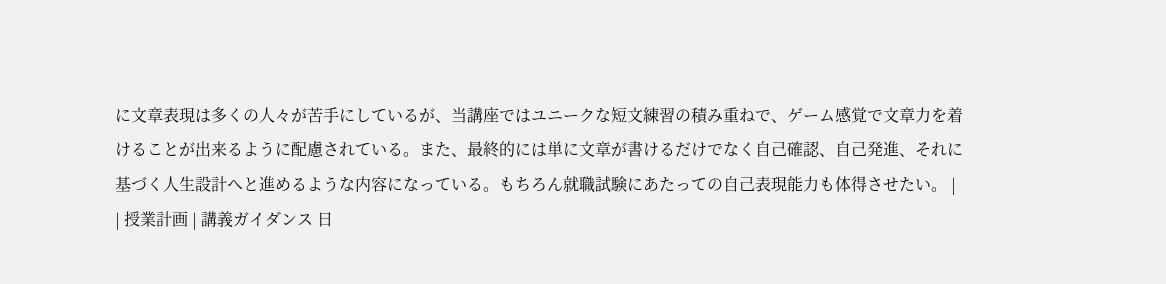に文章表現は多くの人々が苦手にしているが、当講座ではユニークな短文練習の積み重ねで、ゲーム感覚で文章力を着けることが出来るように配慮されている。また、最終的には単に文章が書けるだけでなく自己確認、自己発進、それに基づく人生設計へと進めるような内容になっている。もちろん就職試験にあたっての自己表現能力も体得させたい。 |
| 授業計画 | 講義ガイダンス 日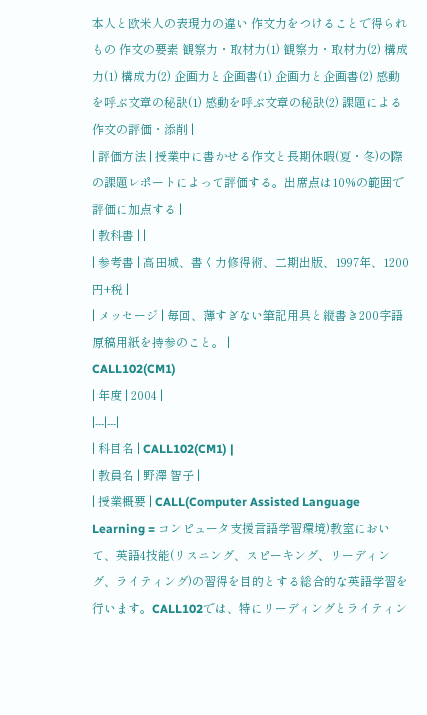本人と欧米人の表現力の違い 作文力をつけることで得られもの 作文の要素 観察力・取材力(1) 観察力・取材力(2) 構成力(1) 構成力(2) 企画力と企画書(1) 企画力と企画書(2) 感動を呼ぶ文章の秘訣(1) 感動を呼ぶ文章の秘訣(2) 課題による作文の評価・添削 |
| 評価方法 | 授業中に書かせる作文と長期休暇(夏・冬)の際の課題レポートによって評価する。出席点は10%の範囲で評価に加点する |
| 教科書 | |
| 参考書 | 高田城、書く力修得術、二期出版、1997年、1200円+税 |
| メッセージ | 毎回、薄すぎない筆記用具と縦書き200字語原稿用紙を持参のこと。 |
CALL102(CM1)
| 年度 | 2004 |
|---|---|
| 科目名 | CALL102(CM1) |
| 教員名 | 野澤 智子 |
| 授業概要 | CALL(Computer Assisted Language Learning = コンピュータ支援言語学習環境)教室において、英語4技能(リスニング、スピーキング、リーディング、ライティング)の習得を目的とする総合的な英語学習を行います。CALL102では、特にリーディングとライティン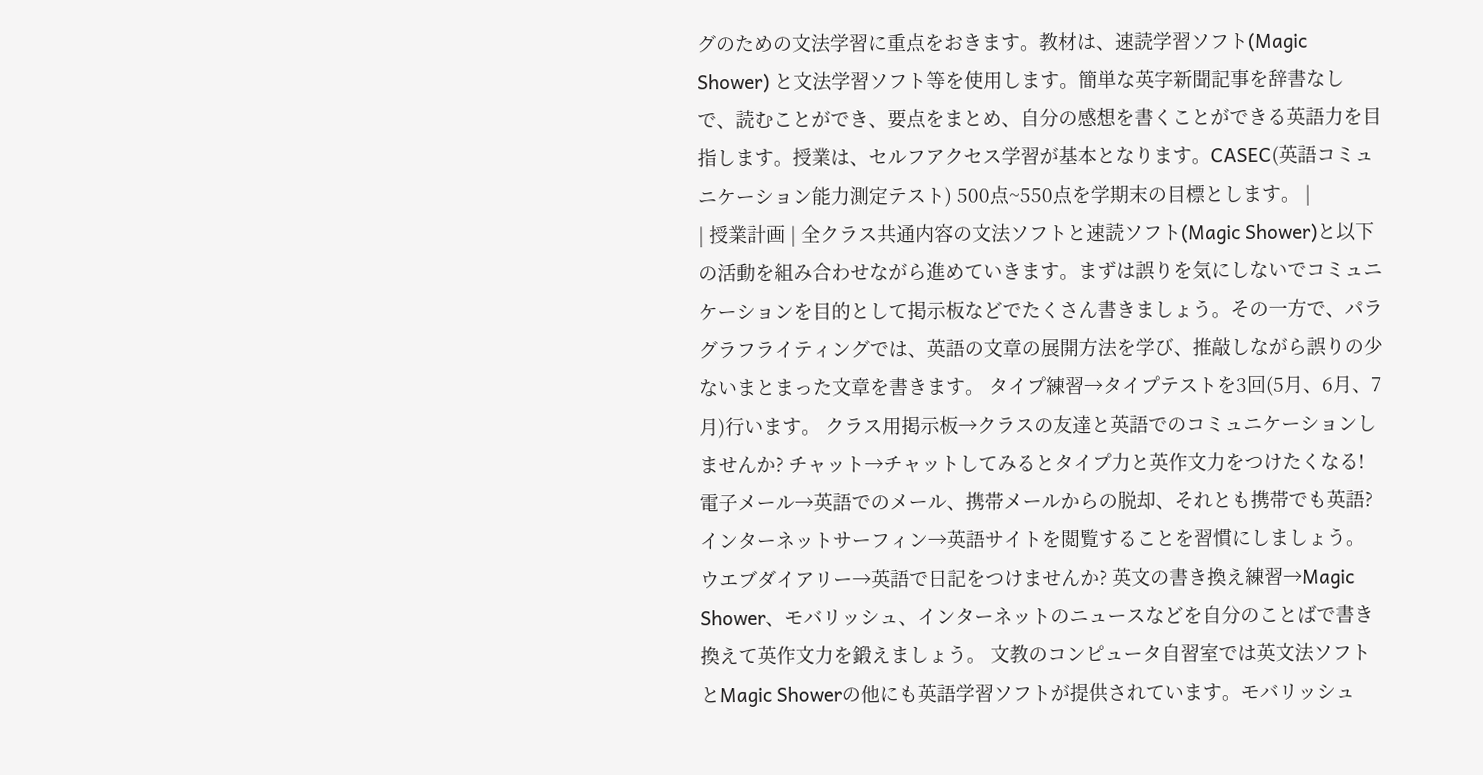グのための文法学習に重点をおきます。教材は、速読学習ソフト(Magic Shower) と文法学習ソフト等を使用します。簡単な英字新聞記事を辞書なしで、読むことができ、要点をまとめ、自分の感想を書くことができる英語力を目指します。授業は、セルフアクセス学習が基本となります。CASEC(英語コミュニケーション能力測定テスト) 500点~550点を学期末の目標とします。 |
| 授業計画 | 全クラス共通内容の文法ソフトと速読ソフト(Magic Shower)と以下の活動を組み合わせながら進めていきます。まずは誤りを気にしないでコミュニケーションを目的として掲示板などでたくさん書きましょう。その一方で、パラグラフライティングでは、英語の文章の展開方法を学び、推敲しながら誤りの少ないまとまった文章を書きます。 タイプ練習→タイプテストを3回(5月、6月、7月)行います。 クラス用掲示板→クラスの友達と英語でのコミュニケーションしませんか? チャット→チャットしてみるとタイプ力と英作文力をつけたくなる! 電子メール→英語でのメール、携帯メールからの脱却、それとも携帯でも英語? インターネットサーフィン→英語サイトを閲覧することを習慣にしましょう。 ウエブダイアリー→英語で日記をつけませんか? 英文の書き換え練習→Magic Shower、モバリッシュ、インターネットのニュースなどを自分のことばで書き換えて英作文力を鍛えましょう。 文教のコンピュータ自習室では英文法ソフトとMagic Showerの他にも英語学習ソフトが提供されています。モバリッシュ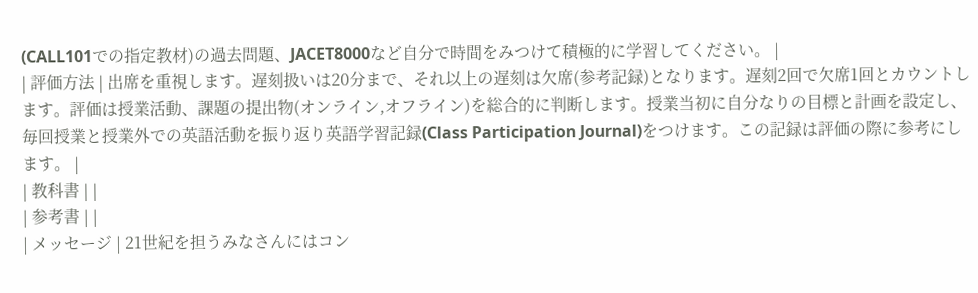(CALL101での指定教材)の過去問題、JACET8000など自分で時間をみつけて積極的に学習してください。 |
| 評価方法 | 出席を重視します。遅刻扱いは20分まで、それ以上の遅刻は欠席(参考記録)となります。遅刻2回で欠席1回とカウントします。評価は授業活動、課題の提出物(オンライン,オフライン)を総合的に判断します。授業当初に自分なりの目標と計画を設定し、毎回授業と授業外での英語活動を振り返り英語学習記録(Class Participation Journal)をつけます。この記録は評価の際に参考にします。 |
| 教科書 | |
| 参考書 | |
| メッセージ | 21世紀を担うみなさんにはコン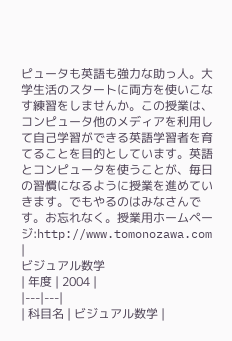ピュータも英語も強力な助っ人。大学生活のスタートに両方を使いこなす練習をしませんか。この授業は、コンピュータ他のメディアを利用して自己学習ができる英語学習者を育てることを目的としています。英語とコンピュータを使うことが、毎日の習慣になるように授業を進めていきます。でもやるのはみなさんです。お忘れなく。授業用ホームページ:http://www.tomonozawa.com |
ビジュアル数学
| 年度 | 2004 |
|---|---|
| 科目名 | ビジュアル数学 |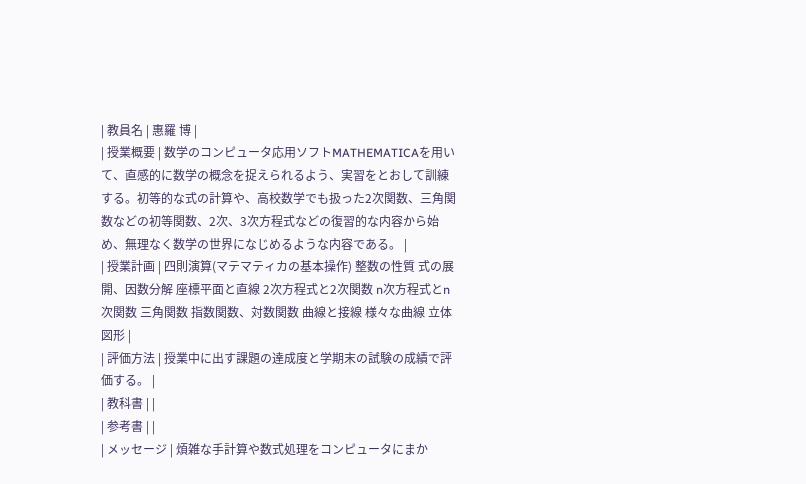| 教員名 | 惠羅 博 |
| 授業概要 | 数学のコンピュータ応用ソフトMATHEMATICAを用いて、直感的に数学の概念を捉えられるよう、実習をとおして訓練する。初等的な式の計算や、高校数学でも扱った2次関数、三角関数などの初等関数、2次、3次方程式などの復習的な内容から始め、無理なく数学の世界になじめるような内容である。 |
| 授業計画 | 四則演算(マテマティカの基本操作) 整数の性質 式の展開、因数分解 座標平面と直線 2次方程式と2次関数 n次方程式とn次関数 三角関数 指数関数、対数関数 曲線と接線 様々な曲線 立体図形 |
| 評価方法 | 授業中に出す課題の達成度と学期末の試験の成績で評価する。 |
| 教科書 | |
| 参考書 | |
| メッセージ | 煩雑な手計算や数式処理をコンピュータにまか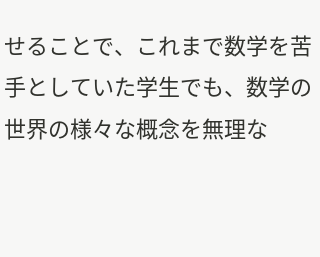せることで、これまで数学を苦手としていた学生でも、数学の世界の様々な概念を無理な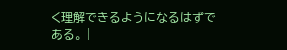く理解できるようになるはずである。 |